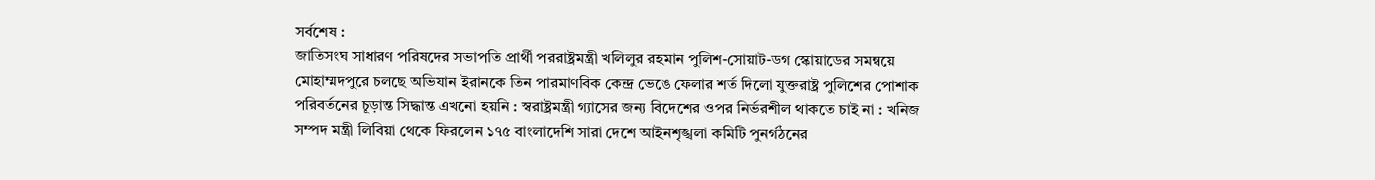সর্বশেষ :
জাতিসংঘ সাধারণ পরিষদের সভাপতি প্রার্থী পররাষ্ট্রমন্ত্রী খলিলুর রহমান পুলিশ-সোয়াট-ডগ স্কোয়াডের সমন্বয়ে মোহাম্মদপুরে চলছে অভিযান ইরানকে তিন পারমাণবিক কেন্দ্র ভেঙে ফেলার শর্ত দিলো যুক্তরাষ্ট্র পুলিশের পোশাক পরিবর্তনের চূড়ান্ত সিদ্ধান্ত এখনো হয়নি : স্বরাষ্ট্রমন্ত্রী গ্যাসের জন্য বিদেশের ওপর নির্ভরশীল থাকতে চাই না : খনিজ সম্পদ মন্ত্রী লিবিয়া থেকে ফিরলেন ১৭৫ বাংলাদেশি সারা দেশে আইনশৃঙ্খলা কমিটি পুনর্গঠনের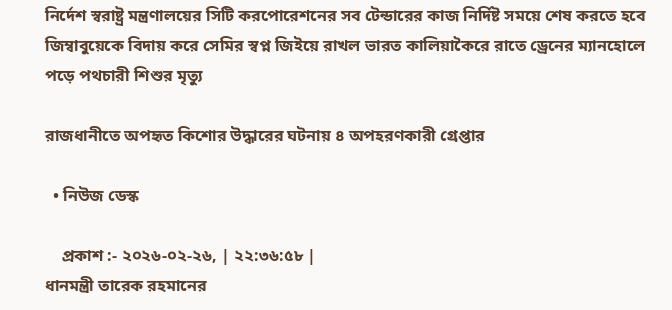নির্দেশ স্বরাষ্ট্র মন্ত্রণালয়ের সিটি করপোরেশনের সব টেন্ডারের কাজ নির্দিষ্ট সময়ে শেষ করতে হবে জিম্বাবুয়েকে বিদায় করে সেমির স্বপ্ন জিইয়ে রাখল ভারত কালিয়াকৈরে রাতে ড্রেনের ম্যানহোলে পড়ে পথচারী শিশুর মৃত্যু

রাজধানীতে অপহৃত কিশোর উদ্ধারের ঘটনায় ৪ অপহরণকারী গ্রেপ্তার

  • নিউজ ডেস্ক

    প্রকাশ :- ২০২৬-০২-২৬, | ২২:৩৬:৫৮ |
ধানমন্ত্রী তারেক রহমানের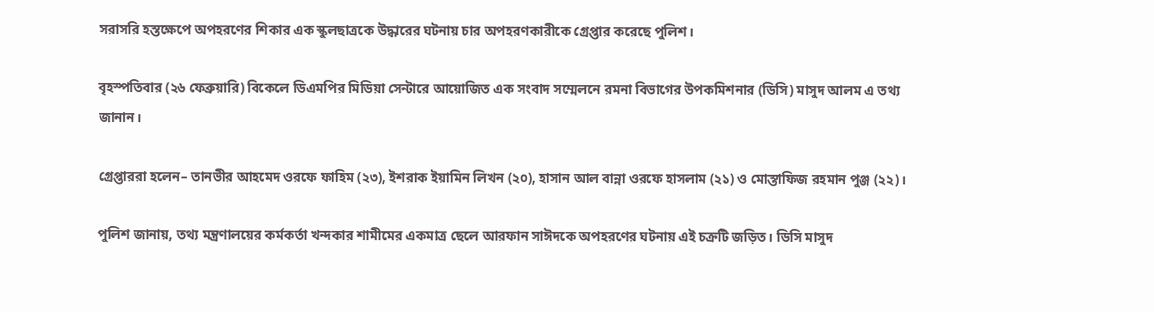সরাসরি হস্তক্ষেপে অপহরণের শিকার এক স্কুলছাত্রকে উদ্ধারের ঘটনায় চার অপহরণকারীকে গ্রেপ্তার করেছে পুলিশ।

বৃহস্পতিবার (২৬ ফেব্রুয়ারি) বিকেলে ডিএমপির মিডিয়া সেন্টারে আয়োজিত এক সংবাদ সম্মেলনে রমনা বিভাগের উপকমিশনার (ডিসি) মাসুদ আলম এ তথ্য জানান।

গ্রেপ্তাররা হলেন– তানভীর আহমেদ ওরফে ফাহিম (২৩), ইশরাক ইয়ামিন লিখন (২০), হাসান আল বান্না ওরফে হাসলাম (২১) ও মোস্তাফিজ রহমান পুঞ্জ (২২)।

পুলিশ জানায়, তথ্য মন্ত্রণালয়ের কর্মকর্তা খন্দকার শামীমের একমাত্র ছেলে আরফান সাঈদকে অপহরণের ঘটনায় এই চক্রটি জড়িত। ডিসি মাসুদ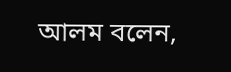আলম বলেন,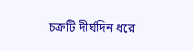চক্রটি দীর্ঘদিন ধরে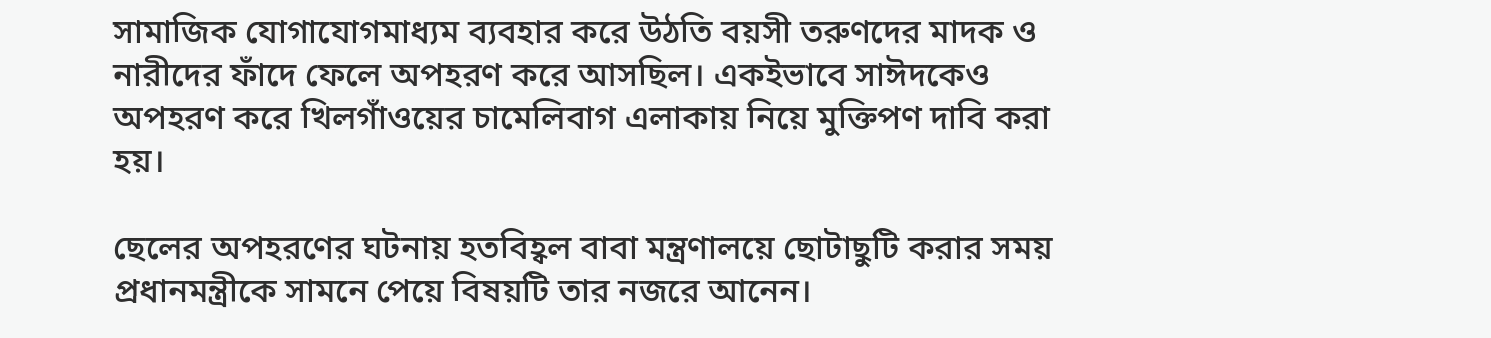সামাজিক যোগাযোগমাধ্যম ব্যবহার করে উঠতি বয়সী তরুণদের মাদক ও নারীদের ফাঁদে ফেলে অপহরণ করে আসছিল। একইভাবে সাঈদকেও অপহরণ করে খিলগাঁওয়ের চামেলিবাগ এলাকায় নিয়ে মুক্তিপণ দাবি করা হয়।

ছেলের অপহরণের ঘটনায় হতবিহ্বল বাবা মন্ত্রণালয়ে ছোটাছুটি করার সময় প্রধানমন্ত্রীকে সামনে পেয়ে বিষয়টি তার নজরে আনেন।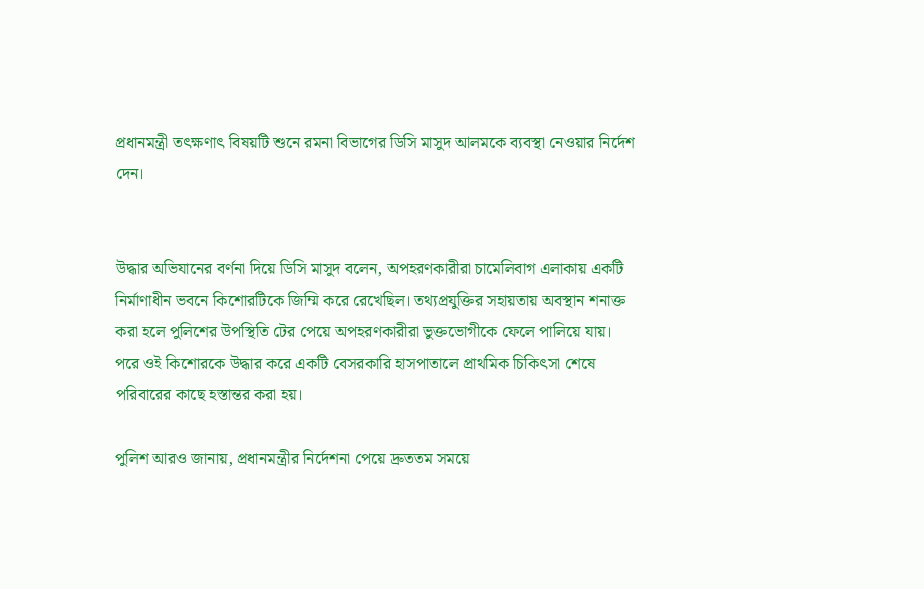প্রধানমন্ত্রী তৎক্ষণাৎ বিষয়টি শুনে রমনা বিভাগের ডিসি মাসুদ আলমকে ব্যবস্থা নেওয়ার নির্দেশ দেন।


উদ্ধার অভিযানের বর্ণনা দিয়ে ডিসি মাসুদ বলেন, অপহরণকারীরা চামেলিবাগ এলাকায় একটি নির্মাণাধীন ভবনে কিশোরটিকে জিম্মি করে রেখেছিল। তথ্যপ্রযুক্তির সহায়তায় অবস্থান শনাক্ত করা হলে পুলিশের উপস্থিতি টের পেয়ে অপহরণকারীরা ভুক্তভোগীকে ফেলে পালিয়ে যায়। পরে ওই কিশোরকে উদ্ধার করে একটি বেসরকারি হাসপাতালে প্রাথমিক চিকিৎসা শেষে পরিবারের কাছে হস্তান্তর করা হয়।

পুলিশ আরও জানায়, প্রধানমন্ত্রীর নির্দেশনা পেয়ে দ্রুততম সময়ে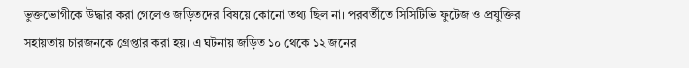ভুক্তভোগীকে উদ্ধার করা গেলেও জড়িতদের বিষয়ে কোনো তথ্য ছিল না। পরবর্তীতে সিসিটিভি ফুটেজ ও প্রযুক্তির সহায়তায় চারজনকে গ্রেপ্তার করা হয়। এ ঘটনায় জড়িত ১০ থেকে ১২ জনের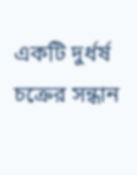একটি দুর্ধর্ষ চক্রের সন্ধান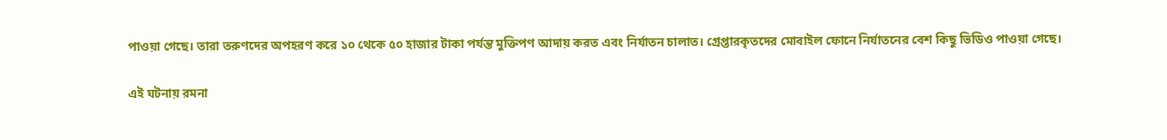পাওয়া গেছে। তারা তরুণদের অপহরণ করে ১০ থেকে ৫০ হাজার টাকা পর্যন্ত মুক্তিপণ আদায় করত এবং নির্যাতন চালাত। গ্রেপ্তারকৃতদের মোবাইল ফোনে নির্যাতনের বেশ কিছু ভিডিও পাওয়া গেছে।

এই ঘটনায় রমনা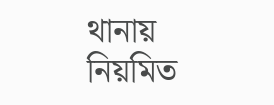থানায় নিয়মিত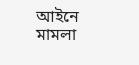আইনে মামলা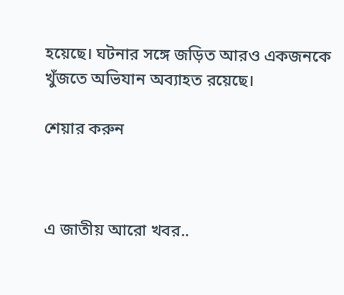হয়েছে। ঘটনার সঙ্গে জড়িত আরও একজনকে খুঁজতে অভিযান অব্যাহত রয়েছে।

শেয়ার করুন



এ জাতীয় আরো খবর..